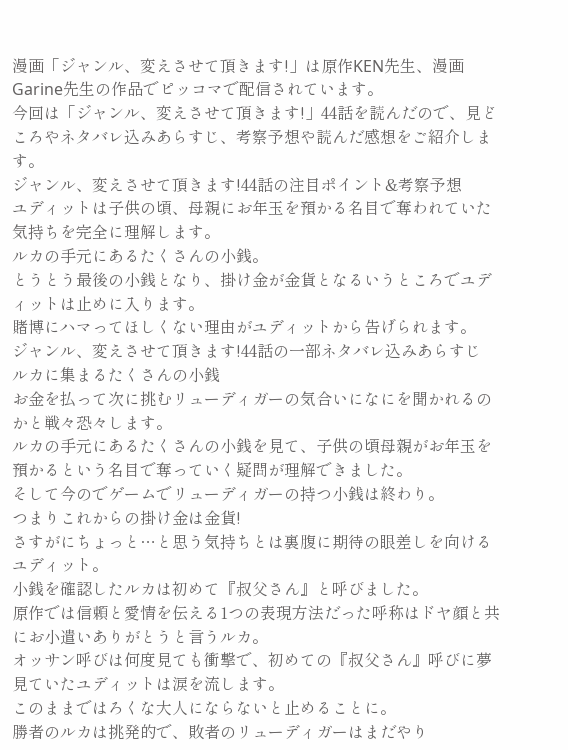漫画「ジャンル、変えさせて頂きます!」は原作KEN先生、漫画Garine先生の作品でピッコマで配信されています。
今回は「ジャンル、変えさせて頂きます!」44話を読んだので、見どころやネタバレ込みあらすじ、考察予想や読んだ感想をご紹介します。
ジャンル、変えさせて頂きます!44話の注目ポイント&考察予想
ユディットは子供の頃、母親にお年玉を預かる名目で奪われていた気持ちを完全に理解します。
ルカの手元にあるたくさんの小銭。
とうとう最後の小銭となり、掛け金が金貨となるいうところでユディットは止めに入ります。
賭博にハマってほしくない理由がユディットから告げられます。
ジャンル、変えさせて頂きます!44話の一部ネタバレ込みあらすじ
ルカに集まるたくさんの小銭
お金を払って次に挑むリューディガーの気合いになにを聞かれるのかと戦々恐々します。
ルカの手元にあるたくさんの小銭を見て、子供の頃母親がお年玉を預かるという名目で奪っていく疑問が理解できました。
そして今のでゲームでリューディガーの持つ小銭は終わり。
つまりこれからの掛け金は金貨!
さすがにちょっと…と思う気持ちとは裏腹に期待の眼差しを向けるユディット。
小銭を確認したルカは初めて『叔父さん』と呼びました。
原作では信頼と愛情を伝える1つの表現方法だった呼称はドヤ顔と共にお小遣いありがとうと言うルカ。
オッサン呼びは何度見ても衝撃で、初めての『叔父さん』呼びに夢見ていたユディットは涙を流します。
このままではろくな大人にならないと止めることに。
勝者のルカは挑発的で、敗者のリューディガーはまだやり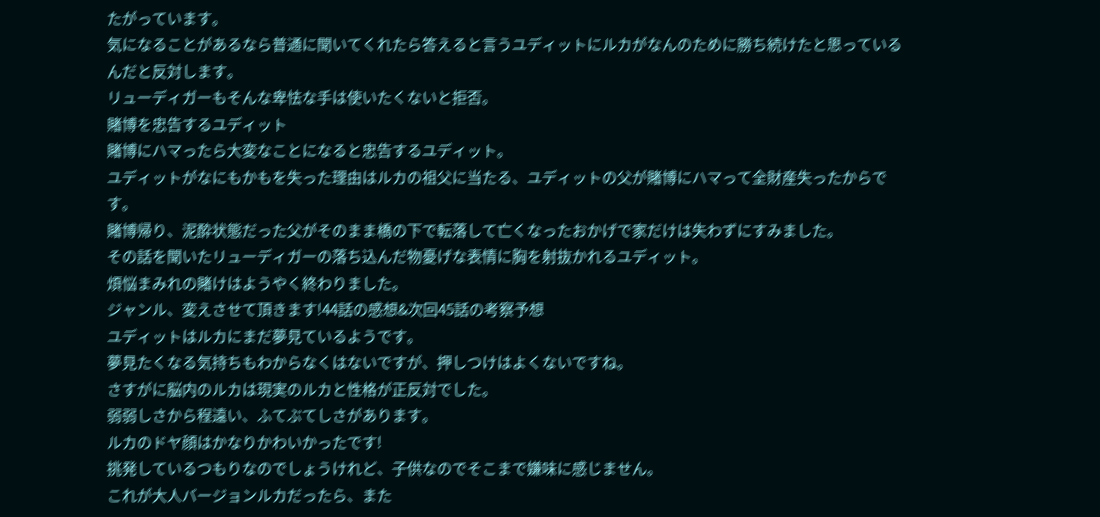たがっています。
気になることがあるなら普通に聞いてくれたら答えると言うユディットにルカがなんのために勝ち続けたと思っているんだと反対します。
リューディガーもそんな卑怯な手は使いたくないと拒否。
賭博を忠告するユディット
賭博にハマったら大変なことになると忠告するユディット。
ユディットがなにもかもを失った理由はルカの祖父に当たる、ユディットの父が賭博にハマって全財産失ったからです。
賭博帰り、泥酔状態だった父がそのまま橋の下で転落して亡くなったおかげで家だけは失わずにすみました。
その話を聞いたリューディガーの落ち込んだ物憂げな表情に胸を射抜かれるユディット。
煩悩まみれの賭けはようやく終わりました。
ジャンル、変えさせて頂きます!44話の感想&次回45話の考察予想
ユディットはルカにまだ夢見ているようです。
夢見たくなる気持ちもわからなくはないですが、押しつけはよくないですね。
さすがに脳内のルカは現実のルカと性格が正反対でした。
弱弱しさから程遠い、ふてぶてしさがあります。
ルカのドヤ顔はかなりかわいかったです!
挑発しているつもりなのでしょうけれど、子供なのでそこまで嫌味に感じません。
これが大人バージョンルカだったら、また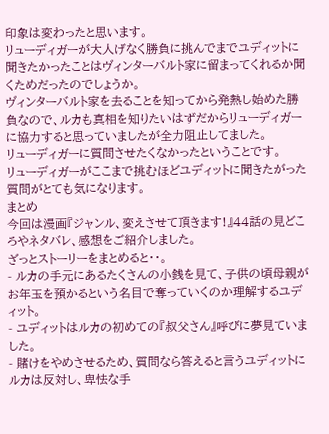印象は変わったと思います。
リューディガーが大人げなく勝負に挑んでまでユディットに聞きたかったことはヴィンターバルト家に留まってくれるか聞くためだったのでしょうか。
ヴィンターバルト家を去ることを知ってから発熱し始めた勝負なので、ルカも真相を知りたいはずだからリューディガーに協力すると思っていましたが全力阻止してました。
リューディガーに質問させたくなかったということです。
リューディガーがここまで挑むほどユディットに聞きたがった質問がとても気になります。
まとめ
今回は漫画『ジャンル、変えさせて頂きます!』44話の見どころやネタバレ、感想をご紹介しました。
ざっとストーリーをまとめると・・。
- ルカの手元にあるたくさんの小銭を見て、子供の頃母親がお年玉を預かるという名目で奪っていくのか理解するユディット。
- ユディットはルカの初めての『叔父さん』呼びに夢見ていました。
- 賭けをやめさせるため、質問なら答えると言うユディットにルカは反対し、卑怯な手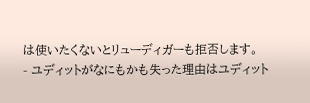は使いたくないとリューディガーも拒否します。
- ユディットがなにもかも失った理由はユディット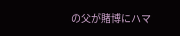の父が賭博にハマ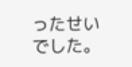ったせいでした。